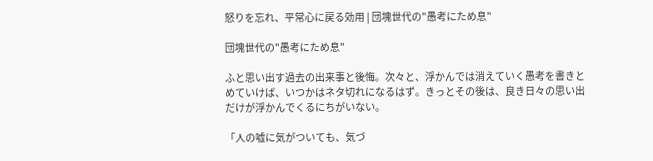怒りを忘れ、平常心に戻る効用 | 団塊世代の"愚考にため息"

団塊世代の"愚考にため息"

ふと思い出す過去の出来事と後悔。次々と、浮かんでは消えていく愚考を書きとめていけば、いつかはネタ切れになるはず。きっとその後は、良き日々の思い出だけが浮かんでくるにちがいない。

「人の嘘に気がついても、気づ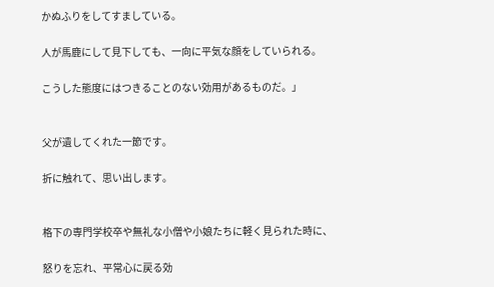かぬふりをしてすましている。

人が馬鹿にして見下しても、一向に平気な顔をしていられる。

こうした態度にはつきることのない効用があるものだ。」


父が遺してくれた一節です。

折に触れて、思い出します。


格下の専門学校卒や無礼な小僧や小娘たちに軽く見られた時に、

怒りを忘れ、平常心に戻る効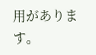用があります。